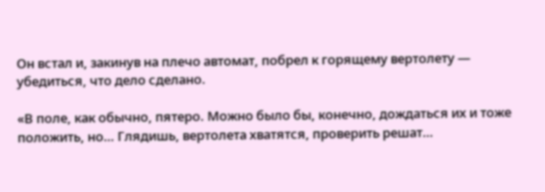Он встал и, закинув на плечо автомат, побрел к горящему вертолету — убедиться, что дело сделано.

«В поле, как обычно, пятеро. Можно было бы, конечно, дождаться их и тоже положить, но… Глядишь, вертолета хватятся, проверить решат…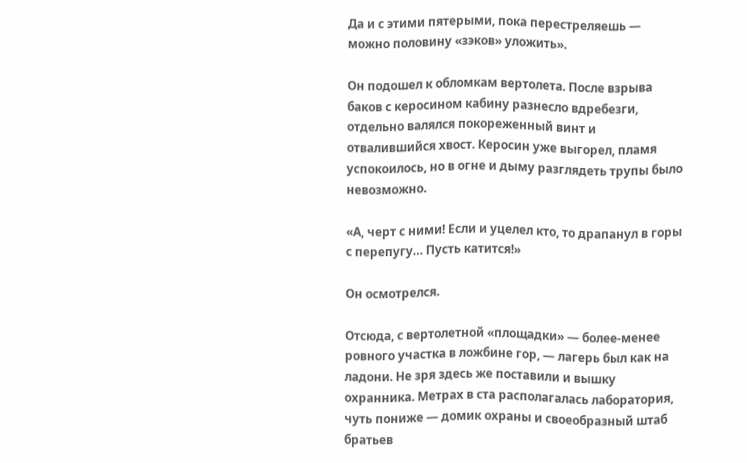Да и с этими пятерыми, пока перестреляешь — можно половину «зэков» уложить».

Он подошел к обломкам вертолета. После взрыва баков с керосином кабину разнесло вдребезги, отдельно валялся покореженный винт и отвалившийся хвост. Керосин уже выгорел, пламя успокоилось, но в огне и дыму разглядеть трупы было невозможно.

«А, черт с ними! Если и уцелел кто, то драпанул в горы с перепугу… Пусть катится!»

Он осмотрелся.

Отсюда, с вертолетной «площадки» — более-менее ровного участка в ложбине гор, — лагерь был как на ладони. Не зря здесь же поставили и вышку охранника. Метрах в ста располагалась лаборатория, чуть пониже — домик охраны и своеобразный штаб братьев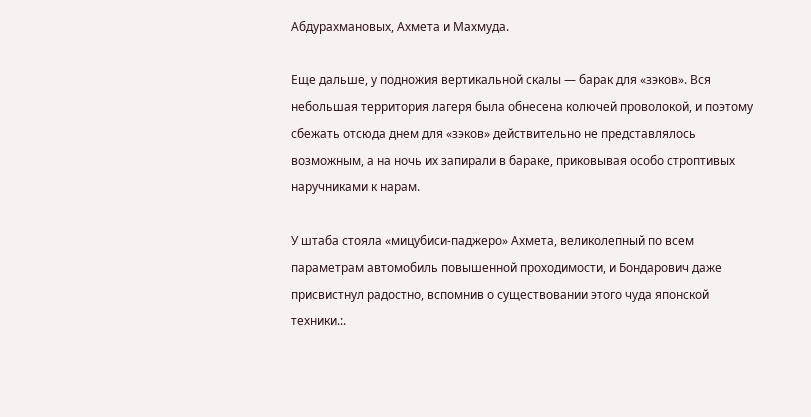Абдурахмановых, Ахмета и Махмуда.

Еще дальше, у подножия вертикальной скалы — барак для «зэков». Вся небольшая территория лагеря была обнесена колючей проволокой, и поэтому сбежать отсюда днем для «зэков» действительно не представлялось возможным, а на ночь их запирали в бараке, приковывая особо строптивых наручниками к нарам.

У штаба стояла «мицубиси-паджеро» Ахмета, великолепный по всем параметрам автомобиль повышенной проходимости, и Бондарович даже присвистнул радостно, вспомнив о существовании этого чуда японской техники.:.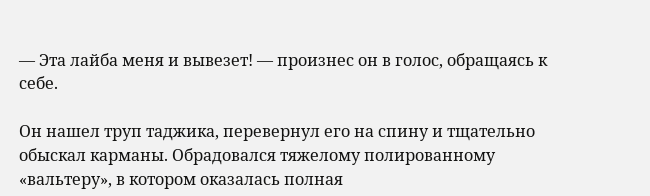— Эта лайба меня и вывезет! — произнес он в голос, обращаясь к себе.

Он нашел труп таджика, перевернул его на спину и тщательно обыскал карманы. Обрадовался тяжелому полированному «вальтеру», в котором оказалась полная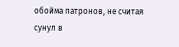обойма патронов, не считая сунул в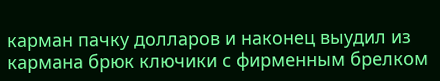карман пачку долларов и наконец выудил из кармана брюк ключики с фирменным брелком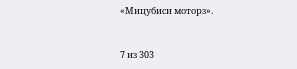«Мицубиси моторз».



7 из 303